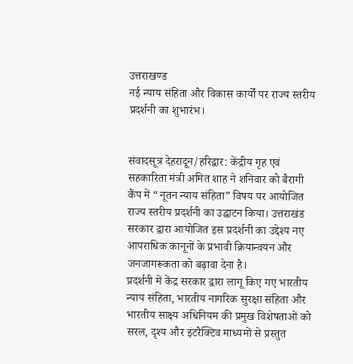उत्तराखण्ड
नई न्याय संहिता और विकास कार्यों पर राज्य स्तरीय प्रदर्शनी का शुभारंभ।


संवादसूत्र देहरादून/हरिद्वार: केंद्रीय गृह एवं सहकारिता मंत्री अमित शाह ने शनिवार को बैरागी कैंप में “नूतन न्याय संहिता” विषय पर आयोजित राज्य स्तरीय प्रदर्शनी का उद्घाटन किया। उत्तराखंड सरकार द्वारा आयोजित इस प्रदर्शनी का उद्देश्य नए आपराधिक कानूनों के प्रभावी क्रियान्वयन और जनजागरूकता को बढ़ावा देना है।
प्रदर्शनी में केंद्र सरकार द्वारा लागू किए गए भारतीय न्याय संहिता, भारतीय नागरिक सुरक्षा संहिता और भारतीय साक्ष्य अधिनियम की प्रमुख विशेषताओं को सरल, दृश्य और इंटरैक्टिव माध्यमों से प्रस्तुत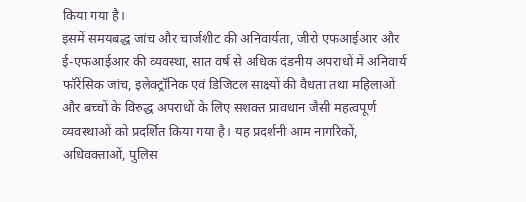किया गया है।
इसमें समयबद्ध जांच और चार्जशीट की अनिवार्यता, जीरो एफआईआर और ई-एफआईआर की व्यवस्था, सात वर्ष से अधिक दंडनीय अपराधों में अनिवार्य फॉरेंसिक जांच, इलेक्ट्रॉनिक एवं डिजिटल साक्ष्यों की वैधता तथा महिलाओं और बच्चों के विरुद्ध अपराधों के लिए सशक्त प्रावधान जैसी महत्वपूर्ण व्यवस्थाओं को प्रदर्शित किया गया है। यह प्रदर्शनी आम नागरिकों, अधिवक्ताओं, पुलिस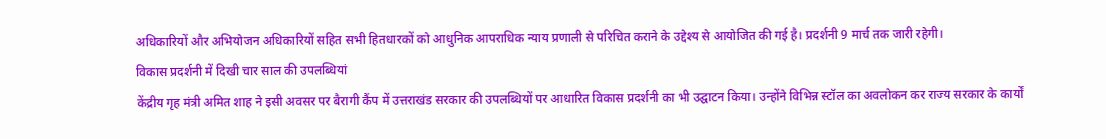अधिकारियों और अभियोजन अधिकारियों सहित सभी हितधारकों को आधुनिक आपराधिक न्याय प्रणाली से परिचित कराने के उद्देश्य से आयोजित की गई है। प्रदर्शनी 9 मार्च तक जारी रहेगी।
विकास प्रदर्शनी में दिखी चार साल की उपलब्धियां
केंद्रीय गृह मंत्री अमित शाह ने इसी अवसर पर बैरागी कैंप में उत्तराखंड सरकार की उपलब्धियों पर आधारित विकास प्रदर्शनी का भी उद्घाटन किया। उन्होंने विभिन्न स्टॉल का अवलोकन कर राज्य सरकार के कार्यों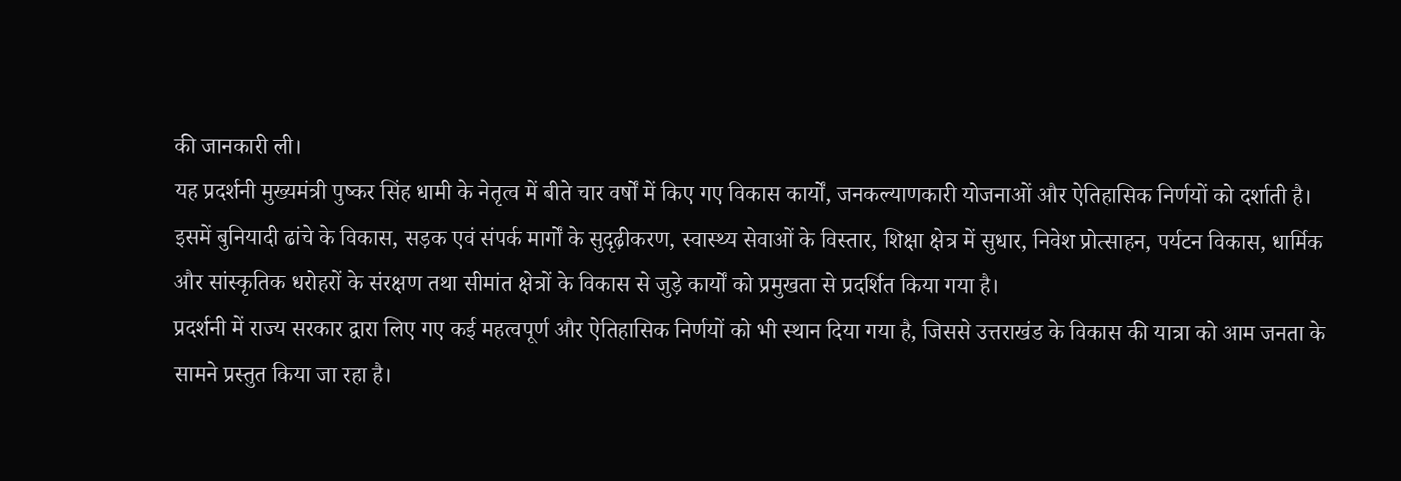की जानकारी ली।
यह प्रदर्शनी मुख्यमंत्री पुष्कर सिंह धामी के नेतृत्व में बीते चार वर्षों में किए गए विकास कार्यों, जनकल्याणकारी योजनाओं और ऐतिहासिक निर्णयों को दर्शाती है। इसमें बुनियादी ढांचे के विकास, सड़क एवं संपर्क मार्गों के सुदृढ़ीकरण, स्वास्थ्य सेवाओं के विस्तार, शिक्षा क्षेत्र में सुधार, निवेश प्रोत्साहन, पर्यटन विकास, धार्मिक और सांस्कृतिक धरोहरों के संरक्षण तथा सीमांत क्षेत्रों के विकास से जुड़े कार्यों को प्रमुखता से प्रदर्शित किया गया है।
प्रदर्शनी में राज्य सरकार द्वारा लिए गए कई महत्वपूर्ण और ऐतिहासिक निर्णयों को भी स्थान दिया गया है, जिससे उत्तराखंड के विकास की यात्रा को आम जनता के सामने प्रस्तुत किया जा रहा है।